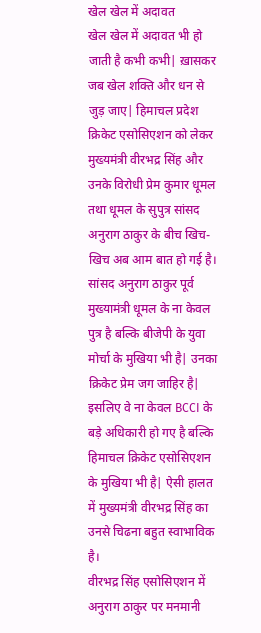खेल खेल में अदावत
खेल खेल में अदावत भी हो जाती है कभी कभी| ख़ासकर जब खेल शक्ति और धन से जुड़ जाए| हिमाचल प्रदेश क्रिकेट एसोसिएशन को लेकर मुख्यमंत्री वीरभद्र सिंह और उनके विरोधी प्रेम कुमार धूमल तथा धूमल के सुपुत्र सांसद अनुराग ठाकुर के बीच खिच-खिच अब आम बात हो गई है।
सांसद अनुराग ठाकुर पूर्व मुख्यामंत्री धूमल के ना केवल पुत्र है बल्कि बीजेपी के युवा मोर्चा के मुखिया भी है| उनका क्रिकेट प्रेम जग जाहिर है| इसलिए वे ना केवल BCCI के बड़े अधिकारी हो गए है बल्कि हिमाचल क्रिकेट एसोसिएशन के मुखिया भी है| ऐसी हालत में मुख्यमंत्री वीरभद्र सिंह का उनसे चिढना बहुत स्वाभाविक है।
वीरभद्र सिंह एसोसिएशन में अनुराग ठाकुर पर मनमानी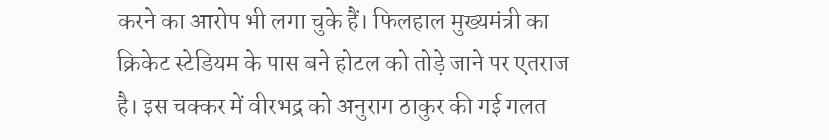करने का आरोप भी लगा चुके हैं। फिलहाल मुख्यमंत्री का क्रिकेट स्टेडियम के पास बने होटल को तोड़े जाने पर एतराज है। इस चक्कर में वीरभद्र को अनुराग ठाकुर की गई गलत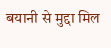बयानी से मुद्दा मिल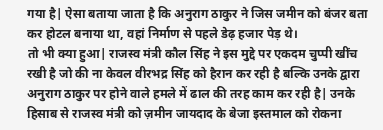गया है| ऐसा बताया जाता है कि अनुराग ठाकुर ने जिस जमीन को बंजर बता कर होटल बनाया था, वहां निर्माण से पहले डेढ़ हजार पेड़ थे।
तो भी क्या हुआ| राजस्व मंत्री कौल सिंह ने इस मुद्दे पर एकदम चुप्पी खींच रखी है जो की ना केवल वीरभद्र सिंह को हैरान कर रही है बल्कि उनके द्वारा अनुराग ठाकुर पर होने वाले हमले में ढाल की तरह काम कर रही है| उनके हिसाब से राजस्व मंत्री को ज़मीन जायदाद के बेजा इस्तमाल को रोकना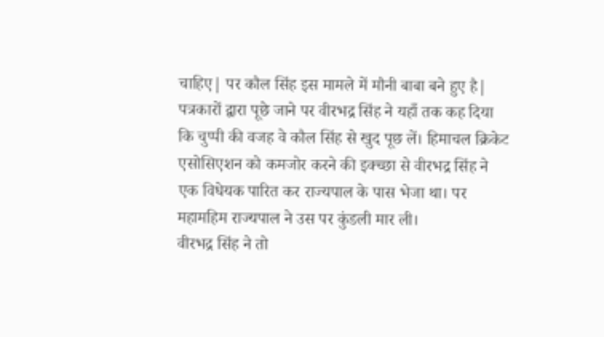चाहिए| पर कौल सिंह इस मामले में मौनी बाबा बने हुए है|
पत्रकारों द्वारा पूछे जाने पर वीरभद्र सिंह ने यहाँ तक कह दिया कि चुप्पी की वजह वे कौल सिंह से खुद पूछ लें। हिमाचल क्रिकेट एसोसिएशन को कमजोर करने की इक्च्छा से वीरभद्र सिंह ने एक विधेयक पारित कर राज्यपाल के पास भेजा था। पर महामहिम राज्यपाल ने उस पर कुंडली मार ली।
वीरभद्र सिंह ने तो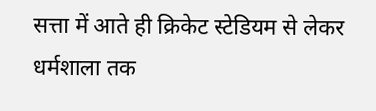सत्ता में आते ही क्रिकेट स्टेडियम से लेकर धर्मशाला तक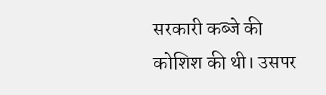सरकारी कब्जे की कोशिश की थी। उसपर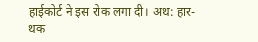हाईकोर्ट ने इस रोक लगा दी। अथ: हार-थक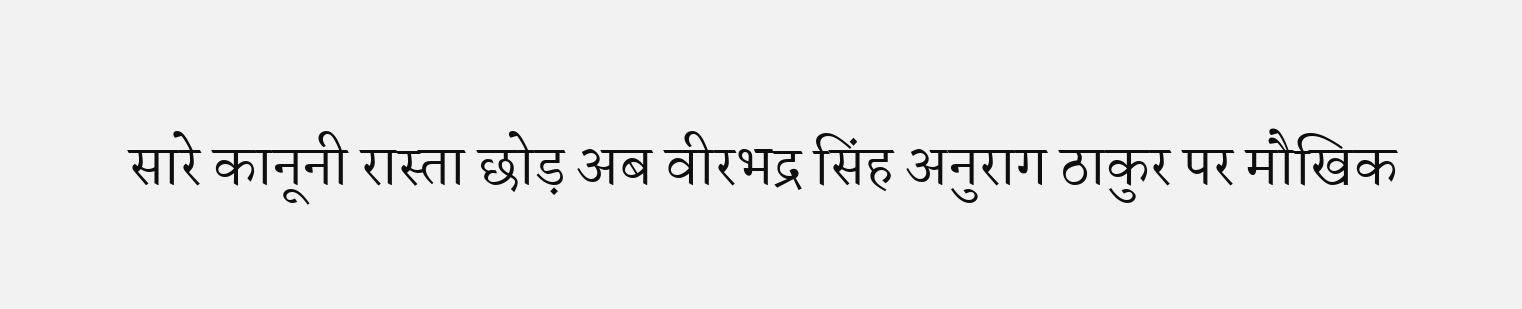सारे कानूनी रास्ता छोड़ अब वीरभद्र सिंह अनुराग ठाकुर पर मौखिक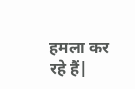हमला कर रहे हैं|